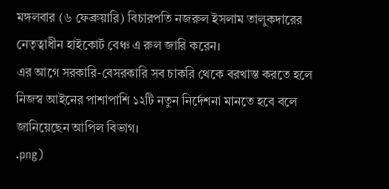মঙ্গলবার (৬ ফেব্রুয়ারি) বিচারপতি নজরুল ইসলাম তালুকদারের নেতৃত্বাধীন হাইকোর্ট বেঞ্চ এ রুল জারি করেন।
এর আগে সরকারি-বেসরকারি সব চাকরি থেকে বরখাস্ত করতে হলে নিজস্ব আইনের পাশাপাশি ১২টি নতুন নির্দেশনা মানতে হবে বলে জানিয়েছেন আপিল বিভাগ।
.png)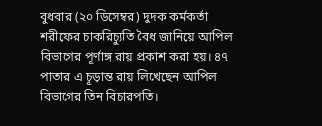বুধবার (২০ ডিসেম্বর) দুদক কর্মকর্তা শরীফের চাকরিচ্যুতি বৈধ জানিয়ে আপিল বিভাগের পূর্ণাঙ্গ রায় প্রকাশ করা হয়। ৪৭ পাতার এ চূড়ান্ত রায় লিখেছেন আপিল বিভাগের তিন বিচারপতি।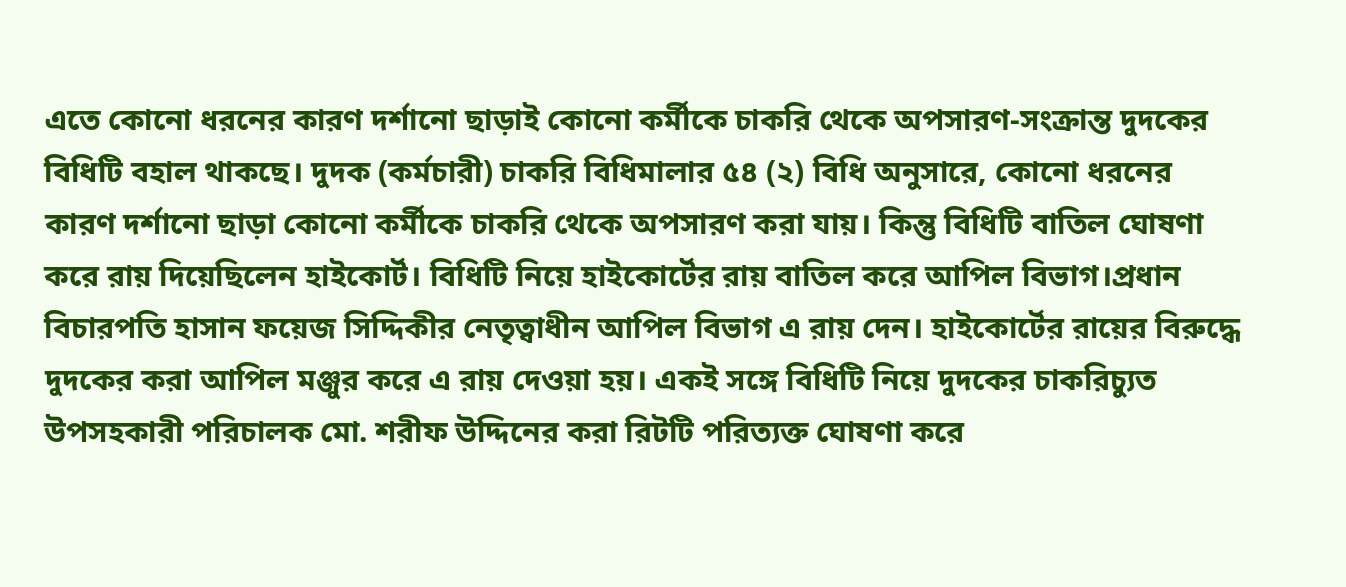এতে কোনো ধরনের কারণ দর্শানো ছাড়াই কোনো কর্মীকে চাকরি থেকে অপসারণ-সংক্রান্ত দুদকের বিধিটি বহাল থাকছে। দুদক (কর্মচারী) চাকরি বিধিমালার ৫৪ (২) বিধি অনুসারে, কোনো ধরনের কারণ দর্শানো ছাড়া কোনো কর্মীকে চাকরি থেকে অপসারণ করা যায়। কিন্তু বিধিটি বাতিল ঘোষণা করে রায় দিয়েছিলেন হাইকোর্ট। বিধিটি নিয়ে হাইকোর্টের রায় বাতিল করে আপিল বিভাগ।প্রধান বিচারপতি হাসান ফয়েজ সিদ্দিকীর নেতৃত্বাধীন আপিল বিভাগ এ রায় দেন। হাইকোর্টের রায়ের বিরুদ্ধে দুদকের করা আপিল মঞ্জুর করে এ রায় দেওয়া হয়। একই সঙ্গে বিধিটি নিয়ে দুদকের চাকরিচ্যুত উপসহকারী পরিচালক মো. শরীফ উদ্দিনের করা রিটটি পরিত্যক্ত ঘোষণা করে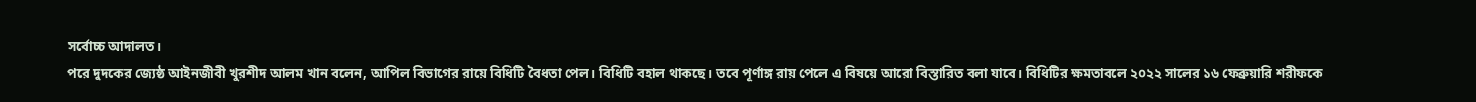সর্বোচ্চ আদালত।
পরে দুদকের জ্যেষ্ঠ আইনজীবী খুরশীদ আলম খান বলেন, আপিল বিভাগের রায়ে বিধিটি বৈধতা পেল। বিধিটি বহাল থাকছে। তবে পূর্ণাঙ্গ রায় পেলে এ বিষয়ে আরো বিস্তারিত বলা যাবে। বিধিটির ক্ষমতাবলে ২০২২ সালের ১৬ ফেব্রুয়ারি শরীফকে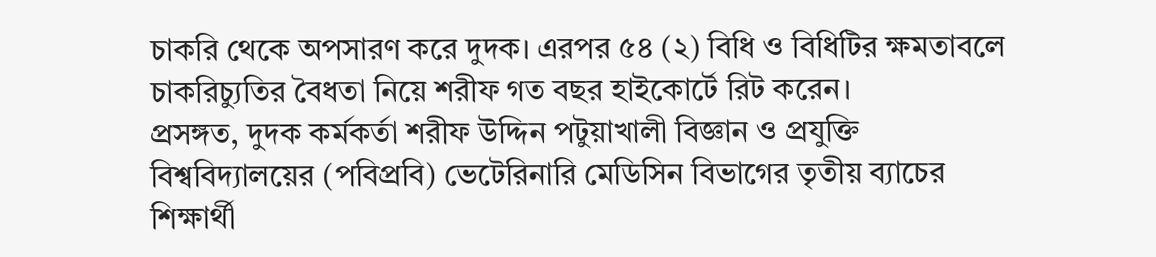চাকরি থেকে অপসারণ করে দুদক। এরপর ৫৪ (২) বিধি ও বিধিটির ক্ষমতাবলে চাকরিচ্যুতির বৈধতা নিয়ে শরীফ গত বছর হাইকোর্টে রিট করেন।
প্রসঙ্গত, দুদক কর্মকর্তা শরীফ উদ্দিন পটুয়াখালী বিজ্ঞান ও প্রযুক্তি বিশ্ববিদ্যালয়ের (পবিপ্রবি) ভেটেরিনারি মেডিসিন বিভাগের তৃতীয় ব্যাচের শিক্ষার্থী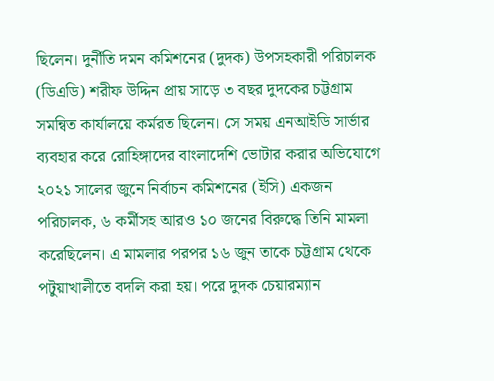ছিলেন। দুর্নীতি দমন কমিশনের (দুদক) উপসহকারী পরিচালক (ডিএডি) শরীফ উদ্দিন প্রায় সাড়ে ৩ বছর দুদকের চট্টগ্রাম সমন্বিত কার্যালয়ে কর্মরত ছিলেন। সে সময় এনআইডি সার্ভার ব্যবহার করে রোহিঙ্গাদের বাংলাদেশি ভোটার করার অভিযোগে ২০২১ সালের জুনে নির্বাচন কমিশনের (ইসি) একজন পরিচালক, ৬ কর্মীসহ আরও ১০ জনের বিরুদ্ধে তিনি মামলা করেছিলেন। এ মামলার পরপর ১৬ জুন তাকে চট্টগ্রাম থেকে পটুয়াখালীতে বদলি করা হয়। পরে দুদক চেয়ারম্যান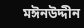মঈনউদ্দীন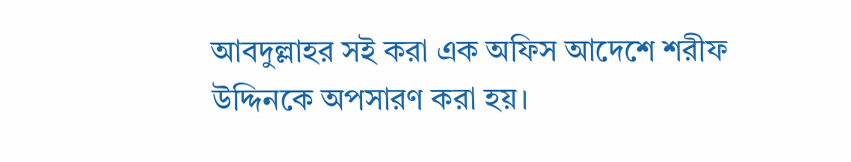আবদুল্লাহর সই করা এক অফিস আদেশে শরীফ উদ্দিনকে অপসারণ করা হয়।